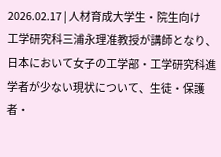2026.02.17 | 人材育成大学生・院生向け
工学研究科三浦永理准教授が講師となり、日本において女子の工学部・工学研究科進学者が少ない現状について、生徒・保護者・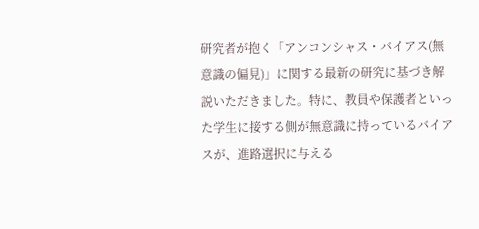研究者が抱く「アンコンシャス・バイアス(無意識の偏見)」に関する最新の研究に基づき解説いただきました。特に、教員や保護者といった学生に接する側が無意識に持っているバイアスが、進路選択に与える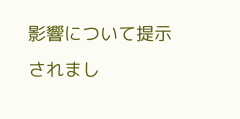影響について提示されまし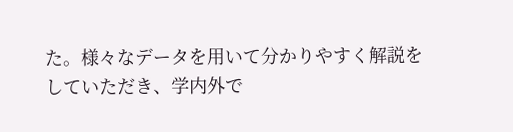た。様々なデータを用いて分かりやすく解説をしていただき、学内外で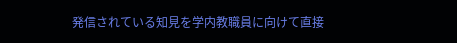発信されている知見を学内教職員に向けて直接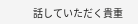話していただく貴重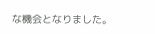な機会となりました。